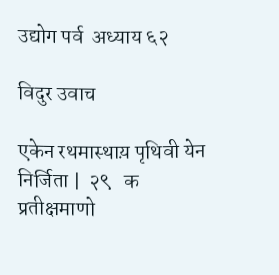उद्योग पर्व  अध्याय ६२

विदुर उवाच

एकेन रथमास्थाय़ पृथिवी येन निर्जिता |  २९   क
प्रतीक्षमाणो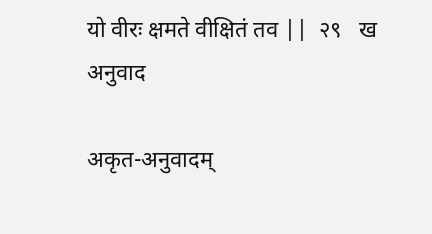यो वीरः क्षमते वीक्षितं तव ||  २९   ख
अनुवाद

अकृत-अनुवादम्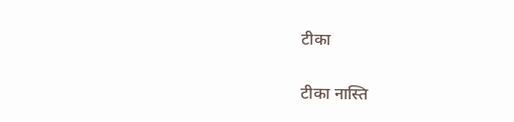टीका

टीका नास्ति